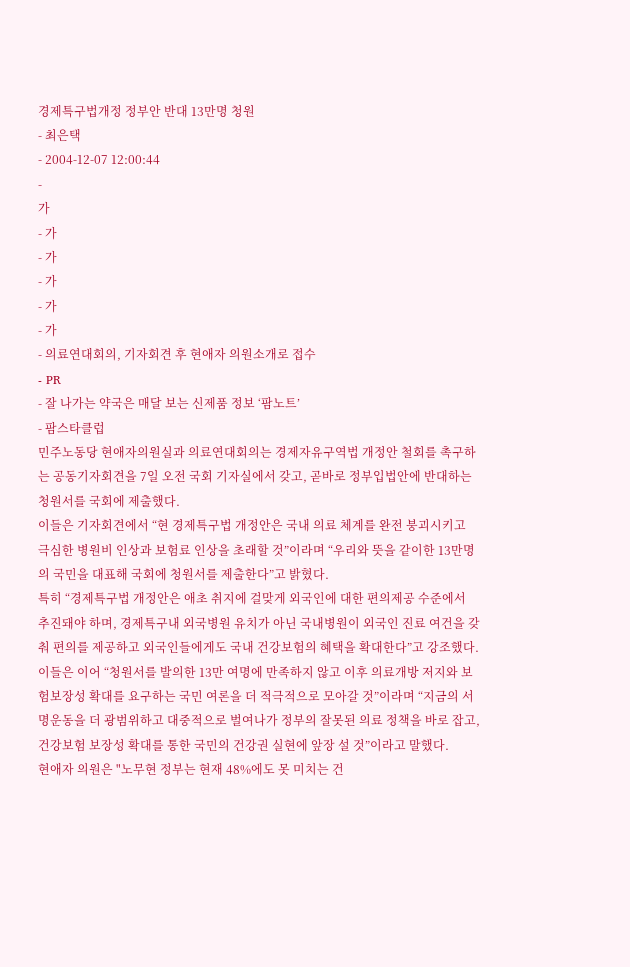경제특구법개정 정부안 반대 13만명 청원
- 최은택
- 2004-12-07 12:00:44
-
가
- 가
- 가
- 가
- 가
- 가
- 의료연대회의, 기자회견 후 현애자 의원소개로 접수
- PR
- 잘 나가는 약국은 매달 보는 신제품 정보 ‘팜노트’
- 팜스타클럽
민주노동당 현애자의원실과 의료연대회의는 경제자유구역법 개정안 철회를 촉구하는 공동기자회견을 7일 오전 국회 기자실에서 갖고, 곧바로 정부입법안에 반대하는 청원서를 국회에 제출했다.
이들은 기자회견에서 “현 경제특구법 개정안은 국내 의료 체계를 완전 붕괴시키고 극심한 병원비 인상과 보험료 인상을 초래할 것”이라며 “우리와 뜻을 같이한 13만명의 국민을 대표해 국회에 청원서를 제출한다”고 밝혔다.
특히 “경제특구법 개정안은 애초 취지에 걸맞게 외국인에 대한 편의제공 수준에서 추진돼야 하며, 경제특구내 외국병원 유치가 아닌 국내병원이 외국인 진료 여건을 갖춰 편의를 제공하고 외국인들에게도 국내 건강보험의 혜택을 확대한다”고 강조했다.
이들은 이어 “청원서를 발의한 13만 여명에 만족하지 않고 이후 의료개방 저지와 보험보장성 확대를 요구하는 국민 여론을 더 적극적으로 모아갈 것”이라며 “지금의 서명운동을 더 광범위하고 대중적으로 벌여나가 정부의 잘못된 의료 정책을 바로 잡고, 건강보험 보장성 확대를 통한 국민의 건강권 실현에 앞장 설 것”이라고 말했다.
현애자 의원은 "노무현 정부는 현재 48%에도 못 미치는 건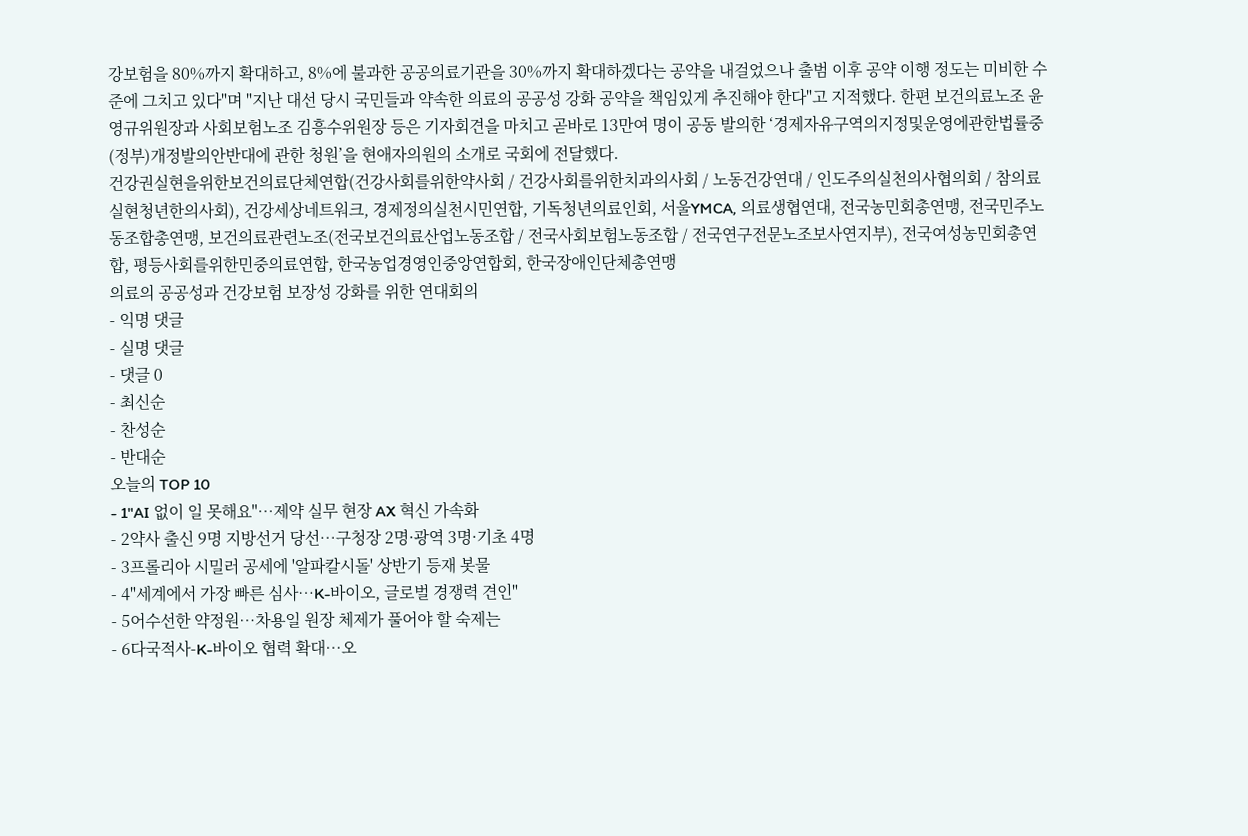강보험을 80%까지 확대하고, 8%에 불과한 공공의료기관을 30%까지 확대하겠다는 공약을 내걸었으나 출범 이후 공약 이행 정도는 미비한 수준에 그치고 있다"며 "지난 대선 당시 국민들과 약속한 의료의 공공성 강화 공약을 책임있게 추진해야 한다"고 지적했다. 한편 보건의료노조 윤영규위원장과 사회보험노조 김흥수위원장 등은 기자회견을 마치고 곧바로 13만여 명이 공동 발의한 ‘경제자유구역의지정및운영에관한법률중(정부)개정발의안반대에 관한 청원’을 현애자의원의 소개로 국회에 전달했다.
건강권실현을위한보건의료단체연합(건강사회를위한약사회 / 건강사회를위한치과의사회 / 노동건강연대 / 인도주의실천의사협의회 / 참의료실현청년한의사회), 건강세상네트워크, 경제정의실천시민연합, 기독청년의료인회, 서울YMCA, 의료생협연대, 전국농민회총연맹, 전국민주노동조합총연맹, 보건의료관련노조(전국보건의료산업노동조합 / 전국사회보험노동조합 / 전국연구전문노조보사연지부), 전국여성농민회총연합, 평등사회를위한민중의료연합, 한국농업경영인중앙연합회, 한국장애인단체총연맹
의료의 공공성과 건강보험 보장성 강화를 위한 연대회의
- 익명 댓글
- 실명 댓글
- 댓글 0
- 최신순
- 찬성순
- 반대순
오늘의 TOP 10
- 1"AI 없이 일 못해요"…제약 실무 현장 AX 혁신 가속화
- 2약사 출신 9명 지방선거 당선…구청장 2명·광역 3명·기초 4명
- 3프롤리아 시밀러 공세에 '알파칼시돌' 상반기 등재 봇물
- 4"세계에서 가장 빠른 심사…K-바이오, 글로벌 경쟁력 견인"
- 5어수선한 약정원…차용일 원장 체제가 풀어야 할 숙제는
- 6다국적사-K-바이오 협력 확대…오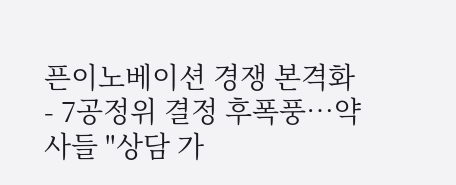픈이노베이션 경쟁 본격화
- 7공정위 결정 후폭풍…약사들 "상담 가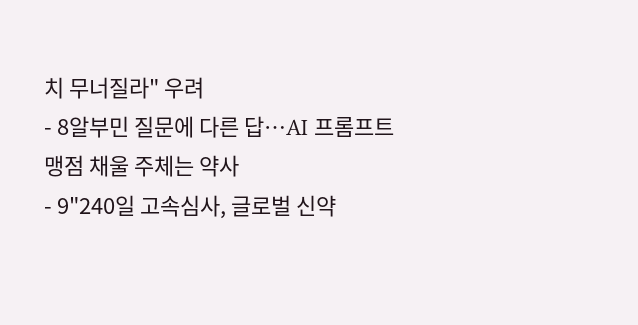치 무너질라" 우려
- 8알부민 질문에 다른 답…AI 프롬프트 맹점 채울 주체는 약사
- 9"240일 고속심사, 글로벌 신약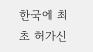한국에 최초 허가신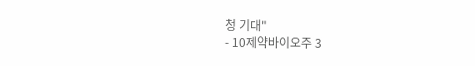청 기대"
- 10제약바이오주 3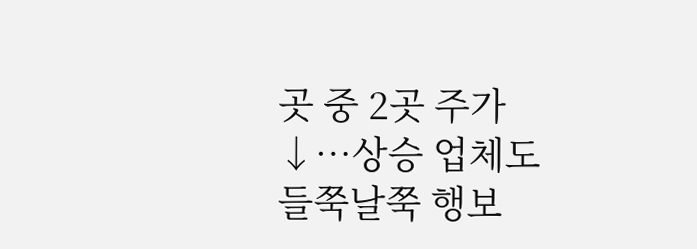곳 중 2곳 주가↓…상승 업체도 들쭉날쭉 행보